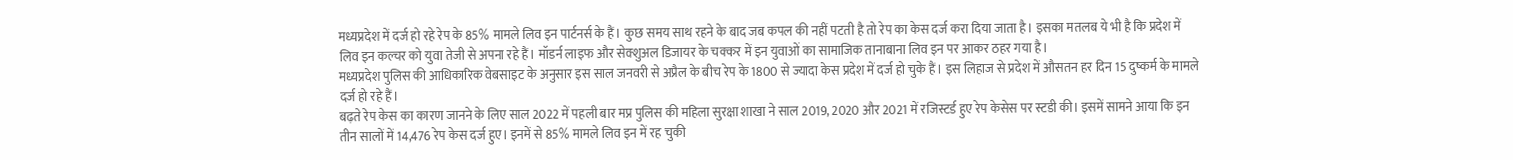मध्यप्रदेश में दर्ज हो रहे रेप के 85% मामले लिव इन पार्टनर्स के हैं। कुछ समय साथ रहने के बाद जब कपल की नहीं पटती है तो रेप का केस दर्ज करा दिया जाता है। इसका मतलब ये भी है कि प्रदेश में लिव इन कल्चर को युवा तेजी से अपना रहे हैं। मॉडर्न लाइफ और सेक्शुअल डिजायर के चक्कर में इन युवाओं का सामाजिक तानाबाना लिव इन पर आकर ठहर गया है।
मध्यप्रदेश पुलिस की आधिकारिक वेबसाइट के अनुसार इस साल जनवरी से अप्रैल के बीच रेप के 1800 से ज्यादा केस प्रदेश में दर्ज हो चुके हैं। इस लिहाज से प्रदेश में औसतन हर दिन 15 दुष्कर्म के मामले दर्ज हो रहे हैं।
बढ़ते रेप केस का कारण जानने के लिए साल 2022 में पहली बार मप्र पुलिस की महिला सुरक्षा शाखा ने साल 2019, 2020 और 2021 में रजिस्टर्ड हुए रेप केसेस पर स्टडी की। इसमें सामने आया कि इन तीन सालों में 14,476 रेप केस दर्ज हुए। इनमें से 85% मामले लिव इन में रह चुकी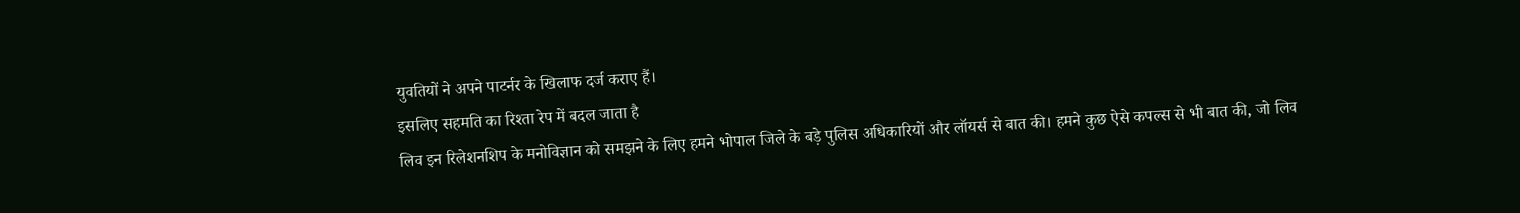युवतियों ने अपने पाटर्नर के खिलाफ दर्ज कराए हैं।
इसलिए सहमति का रिश्ता रेप में बदल जाता है
लिव इन रिलेशनशिप के मनोविज्ञान को समझने के लिए हमने भोपाल जिले के बड़े पुलिस अधिकारियों और लॉयर्स से बात की। हमने कुछ ऐसे कपल्स से भी बात की, जो लिव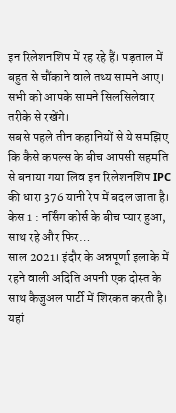इन रिलेशनशिप में रह रहे हैं। पड़ताल में बहुत से चौंकाने वाले तथ्य सामने आए। सभी को आपके सामने सिलसिलेवार तरीके से रखेंगे।
सबसे पहले तीन कहानियों से ये समझिए कि कैसे कपल्स के बीच आपसी सहमति से बनाया गया लिव इन रिलेशनशिप IPC की धारा 376 यानी रेप में बदल जाता है।
केस 1 : नर्सिंग कोर्स के बीच प्यार हुआ, साथ रहे और फिर…
साल 2021। इंदौर के अन्नपूर्णा इलाके में रहने वाली अदिति अपनी एक दोस्त के साथ कैजुअल पार्टी में शिरकत करती है। यहां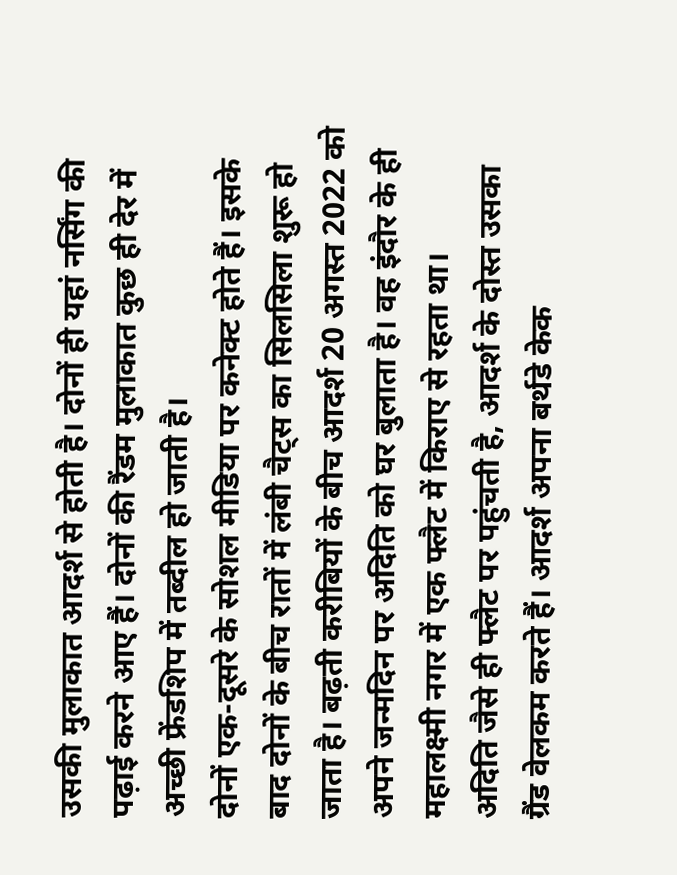उसकी मुलाकात आदर्श से होती है। दोनों ही यहां नर्सिंग की पढ़ाई करने आए हैं। दोनों की रैंडम मुलाकात कुछ ही देर में अच्छी फ्रेंडशिप में तब्दील हो जाती है।
दोनों एक-दूसरे के सोशल मीडिया पर कनेक्ट होते हैं। इसके बाद दोनों के बीच रातों में लंबी चैट्स का सिलसिला शुरू हो जाता है। बढ़ती करीबियों के बीच आदर्श 20 अगस्त 2022 को अपने जन्मदिन पर अदिति को घर बुलाता है। वह इंदौर के ही महालक्ष्मी नगर में एक फ्लैट में किराए से रहता था।
अदिति जैसे ही फ्लैट पर पहुंचती है, आदर्श के दोस्त उसका ग्रैंड वेलकम करते हैं। आदर्श अपना बर्थडे केक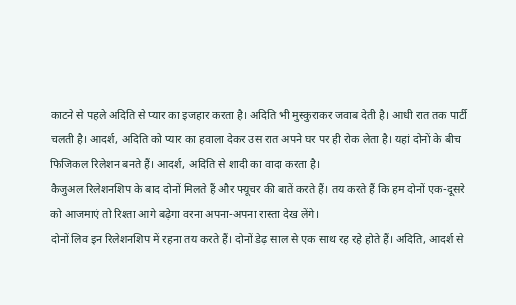काटने से पहले अदिति से प्यार का इजहार करता है। अदिति भी मुस्कुराकर जवाब देती है। आधी रात तक पार्टी चलती है। आदर्श, अदिति को प्यार का हवाला देकर उस रात अपने घर पर ही रोक लेता है। यहां दोनों के बीच फिजिकल रिलेशन बनते हैं। आदर्श, अदिति से शादी का वादा करता है।
कैजुअल रिलेशनशिप के बाद दोनों मिलते हैं और फ्यूचर की बातें करते हैं। तय करते हैं कि हम दोनों एक-दूसरे को आजमाएं तो रिश्ता आगे बढ़ेगा वरना अपना-अपना रास्ता देख लेंगे।
दोनों लिव इन रिलेशनशिप में रहना तय करते हैं। दोनों डेढ़ साल से एक साथ रह रहे होते हैं। अदिति, आदर्श से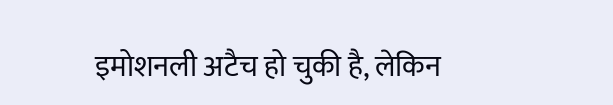इमोशनली अटैच हो चुकी है, लेकिन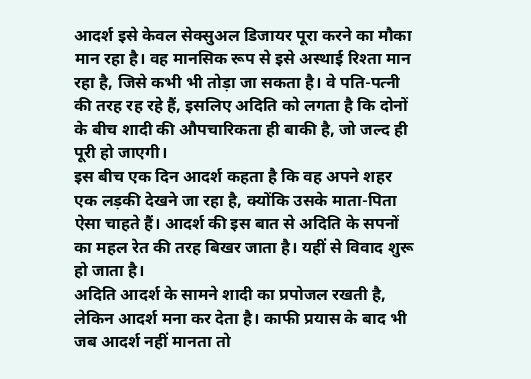आदर्श इसे केवल सेक्सुअल डिजायर पूरा करने का मौका मान रहा है। वह मानसिक रूप से इसे अस्थाई रिश्ता मान रहा है, जिसे कभी भी तोड़ा जा सकता है। वे पति-पत्नी की तरह रह रहे हैं, इसलिए अदिति को लगता है कि दोनों के बीच शादी की औपचारिकता ही बाकी है, जो जल्द ही पूरी हो जाएगी।
इस बीच एक दिन आदर्श कहता है कि वह अपने शहर एक लड़की देखने जा रहा है, क्योंकि उसके माता-पिता ऐसा चाहते हैं। आदर्श की इस बात से अदिति के सपनों का महल रेत की तरह बिखर जाता है। यहीं से विवाद शुरू हो जाता है।
अदिति आदर्श के सामने शादी का प्रपोजल रखती है, लेकिन आदर्श मना कर देता है। काफी प्रयास के बाद भी जब आदर्श नहीं मानता तो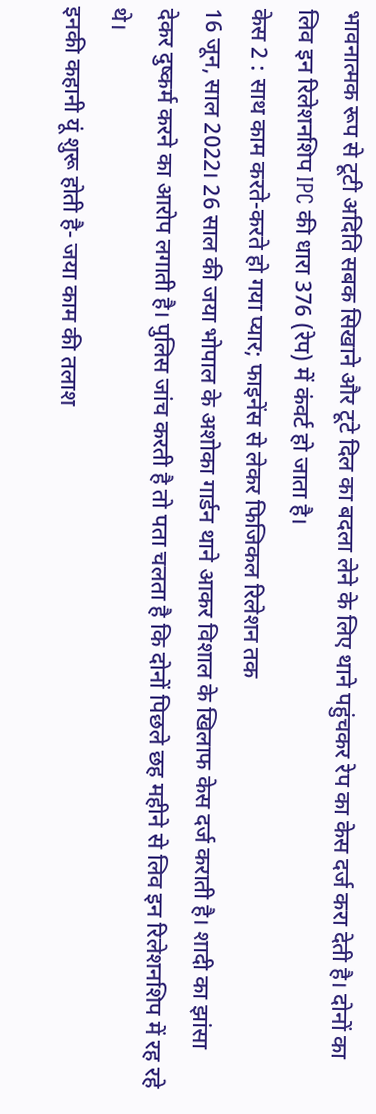भावनात्मक रूप से टूटी अदिति सबक सिखाने और टूटे दिल का बदला लेने के लिए थाने पहुंचकर रेप का केस दर्ज करा देती है। दोनों का लिव इन रिलेशनशिप IPC की धारा 376 (रेप) में कंवर्ट हो जाता है।
केस 2 : साथ काम करते-करते हो गया प्यार; फाइनेंस से लेकर फिजिकल रिलेशन तक
16 जून, साल 2022। 26 साल की जया भोपाल के अशोका गार्डन थाने आकर विशाल के खिलाफ केस दर्ज कराती है। शादी का झांसा देकर दुष्कर्म करने का आरोप लगाती है। पुलिस जांच करती है तो पता चलता है कि दोनों पिछले छह महीने से लिव इन रिलेशनशिप में रह रहे थे।
इनकी कहानी यूं शुरू होती है- जया काम की तलाश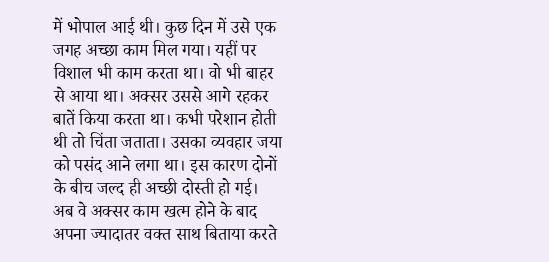में भोपाल आई थी। कुछ दिन में उसे एक जगह अच्छा काम मिल गया। यहीं पर विशाल भी काम करता था। वो भी बाहर से आया था। अक्सर उससे आगे रहकर बातें किया करता था। कभी परेशान होती थी तो चिंता जताता। उसका व्यवहार जया को पसंद आने लगा था। इस कारण दोनों के बीच जल्द ही अच्छी दोस्ती हो गई।
अब वे अक्सर काम खत्म होने के बाद अपना ज्यादातर वक्त साथ बिताया करते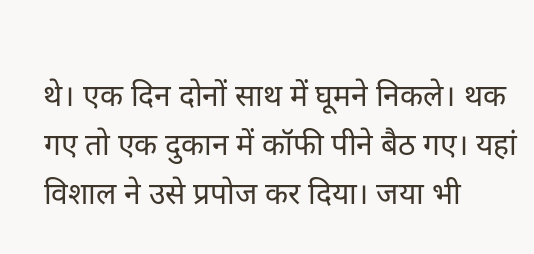थे। एक दिन दोनों साथ में घूमने निकले। थक गए तो एक दुकान में कॉफी पीने बैठ गए। यहां विशाल ने उसे प्रपोज कर दिया। जया भी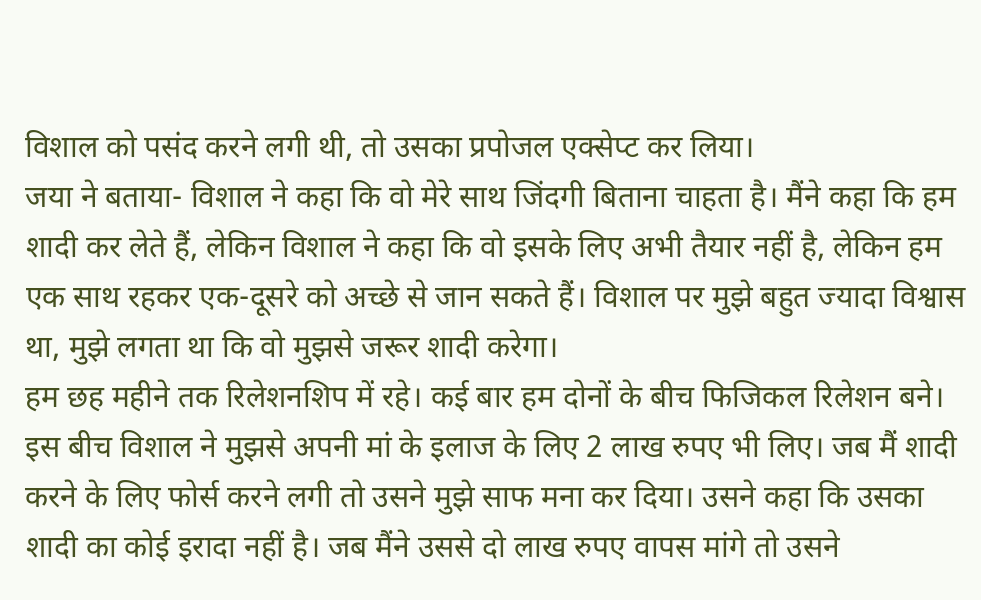विशाल को पसंद करने लगी थी, तो उसका प्रपोजल एक्सेप्ट कर लिया।
जया ने बताया- विशाल ने कहा कि वो मेरे साथ जिंदगी बिताना चाहता है। मैंने कहा कि हम शादी कर लेते हैं, लेकिन विशाल ने कहा कि वो इसके लिए अभी तैयार नहीं है, लेकिन हम एक साथ रहकर एक-दूसरे को अच्छे से जान सकते हैं। विशाल पर मुझे बहुत ज्यादा विश्वास था, मुझे लगता था कि वो मुझसे जरूर शादी करेगा।
हम छह महीने तक रिलेशनशिप में रहे। कई बार हम दोनों के बीच फिजिकल रिलेशन बने। इस बीच विशाल ने मुझसे अपनी मां के इलाज के लिए 2 लाख रुपए भी लिए। जब मैं शादी करने के लिए फोर्स करने लगी तो उसने मुझे साफ मना कर दिया। उसने कहा कि उसका शादी का कोई इरादा नहीं है। जब मैंने उससे दो लाख रुपए वापस मांगे तो उसने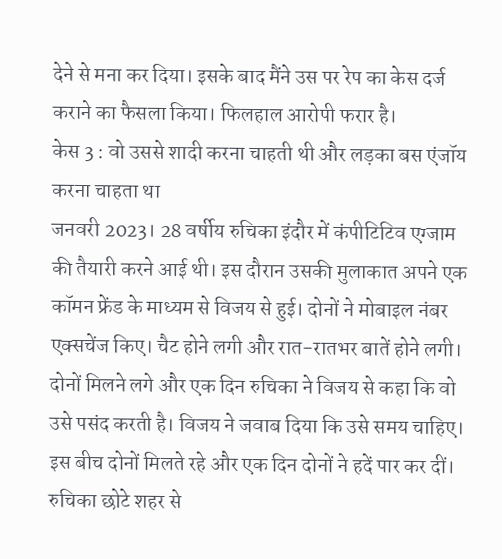देने से मना कर दिया। इसके बाद मैंने उस पर रेप का केस दर्ज कराने का फैसला किया। फिलहाल आरोपी फरार है।
केस 3 : वो उससे शादी करना चाहती थी और लड़का बस एंजॉय करना चाहता था
जनवरी 2023। 28 वर्षीय रुचिका इंदौर में कंपीटिटिव एग्जाम की तैयारी करने आई थी। इस दौरान उसकी मुलाकात अपने एक कॉमन फ्रेंड के माध्यम से विजय से हुई। दोनों ने मोबाइल नंबर एक्सचेंज किए। चैट होने लगी और रात-रातभर बातें होने लगी। दोनों मिलने लगे और एक दिन रुचिका ने विजय से कहा कि वो उसे पसंद करती है। विजय ने जवाब दिया कि उसे समय चाहिए। इस बीच दोनों मिलते रहे और एक दिन दोनों ने हदें पार कर दीं।
रुचिका छोटे शहर से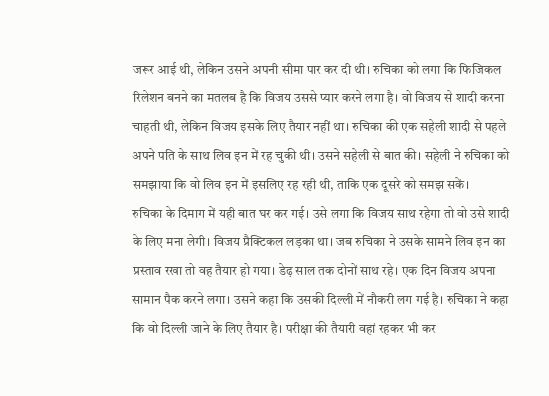जरूर आई थी, लेकिन उसने अपनी सीमा पार कर दी थी। रुचिका को लगा कि फिजिकल रिलेशन बनने का मतलब है कि विजय उससे प्यार करने लगा है। वो विजय से शादी करना चाहती थी, लेकिन विजय इसके लिए तैयार नहीं था। रुचिका की एक सहेली शादी से पहले अपने पति के साथ लिव इन में रह चुकी थी। उसने सहेली से बात की। सहेली ने रुचिका को समझाया कि वो लिव इन में इसलिए रह रही थी, ताकि एक दूसरे को समझ सकें।
रुचिका के दिमाग में यही बात घर कर गई। उसे लगा कि विजय साथ रहेगा तो वो उसे शादी के लिए मना लेगी। विजय प्रैक्टिकल लड़का था। जब रुचिका ने उसके सामने लिव इन का प्रस्ताव रखा तो वह तैयार हो गया। डेढ़ साल तक दोनों साथ रहे। एक दिन विजय अपना सामान पैक करने लगा। उसने कहा कि उसकी दिल्ली में नौकरी लग गई है। रुचिका ने कहा कि वो दिल्ली जाने के लिए तैयार है। परीक्षा की तैयारी वहां रहकर भी कर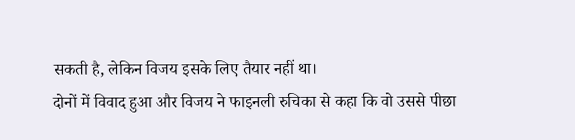सकती है, लेकिन विजय इसके लिए तैयार नहीं था।
दोनों में विवाद हुआ और विजय ने फाइनली रुचिका से कहा कि वो उससे पीछा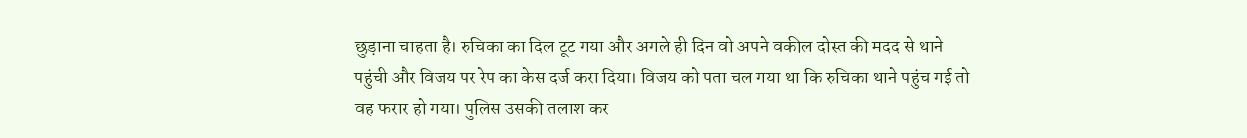छुड़ाना चाहता है। रुचिका का दिल टूट गया और अगले ही दिन वो अपने वकील दोस्त की मदद से थाने पहुंची और विजय पर रेप का केस दर्ज करा दिया। विजय को पता चल गया था कि रुचिका थाने पहुंच गई तो वह फरार हो गया। पुलिस उसकी तलाश कर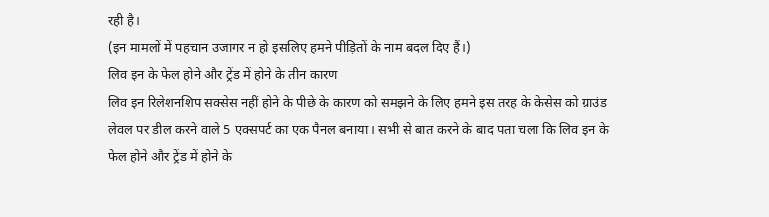रही है।
(इन मामलों में पहचान उजागर न हो इसलिए हमने पीड़ितों के नाम बदल दिए हैं।)
लिव इन के फेल होने और ट्रेंड में होने के तीन कारण
लिव इन रिलेशनशिप सक्सेस नहीं होने के पीछे के कारण को समझने के लिए हमने इस तरह के केसेस को ग्राउंड लेवल पर डील करने वाले 5 एक्सपर्ट का एक पैनल बनाया। सभी से बात करने के बाद पता चला कि लिव इन के फेल होने और ट्रेंड में होने के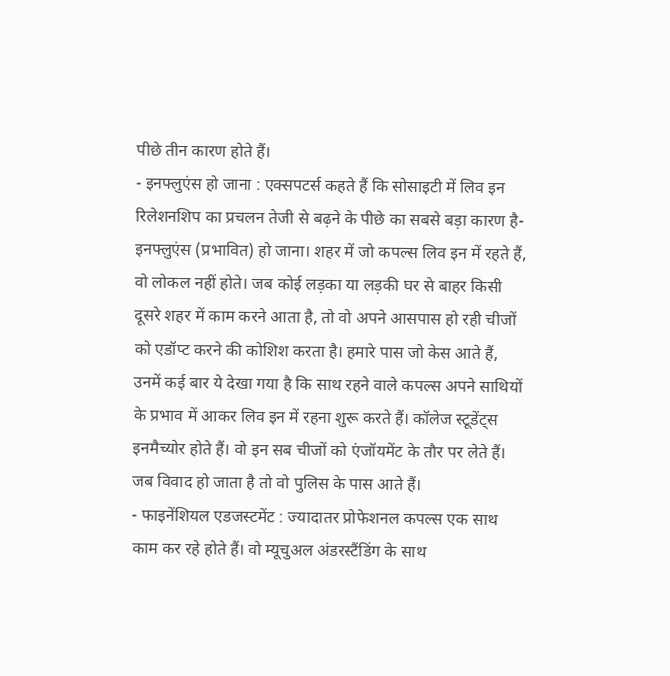पीछे तीन कारण होते हैं।
- इनफ्लुएंस हो जाना : एक्सपटर्स कहते हैं कि सोसाइटी में लिव इन रिलेशनशिप का प्रचलन तेजी से बढ़ने के पीछे का सबसे बड़ा कारण है- इनफ्लुएंस (प्रभावित) हो जाना। शहर में जो कपल्स लिव इन में रहते हैं, वो लोकल नहीं होते। जब कोई लड़का या लड़की घर से बाहर किसी दूसरे शहर में काम करने आता है, तो वो अपने आसपास हो रही चीजों को एडॉप्ट करने की कोशिश करता है। हमारे पास जो केस आते हैं, उनमें कई बार ये देखा गया है कि साथ रहने वाले कपल्स अपने साथियों के प्रभाव में आकर लिव इन में रहना शुरू करते हैं। कॉलेज स्टूडेंट्स इनमैच्योर होते हैं। वो इन सब चीजों को एंजॉयमेंट के तौर पर लेते हैं। जब विवाद हो जाता है तो वो पुलिस के पास आते हैं।
- फाइनेंशियल एडजस्टमेंट : ज्यादातर प्रोफेशनल कपल्स एक साथ काम कर रहे होते हैं। वो म्यूचुअल अंडरस्टैंडिंग के साथ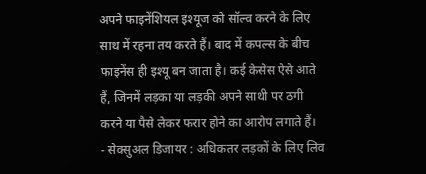अपने फाइनेंशियल इश्यूज को सॉल्व करने के लिए साथ में रहना तय करते हैं। बाद में कपल्स के बीच फाइनेंस ही इश्यू बन जाता है। कई केसेस ऐसे आते हैं, जिनमें लड़का या लड़की अपने साथी पर ठगी करने या पैसे लेकर फरार होने का आरोप लगाते हैं।
- सेक्सुअल डिजायर : अधिकतर लड़कों के लिए लिव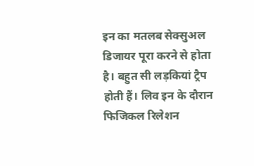इन का मतलब सेक्सुअल डिजायर पूरा करने से होता है। बहुत सी लड़कियां ट्रैप होती हैं। लिव इन के दौरान फिजिकल रिलेशन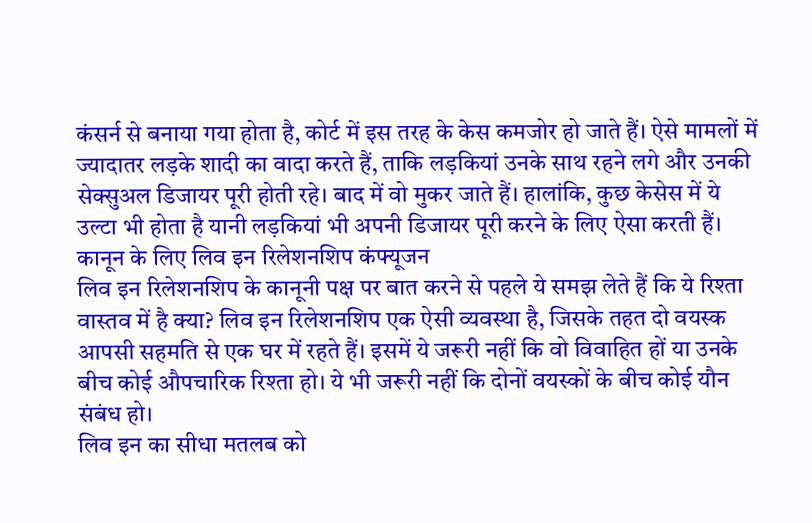कंसर्न से बनाया गया होता है, कोर्ट में इस तरह के केस कमजोर हो जाते हैं। ऐसे मामलों में ज्यादातर लड़के शादी का वादा करते हैं, ताकि लड़कियां उनके साथ रहने लगे और उनकी सेक्सुअल डिजायर पूरी होती रहे। बाद में वो मुकर जाते हैं। हालांकि, कुछ केसेस में ये उल्टा भी होता है यानी लड़कियां भी अपनी डिजायर पूरी करने के लिए ऐसा करती हैं।
कानून के लिए लिव इन रिलेशनशिप कंफ्यूजन
लिव इन रिलेशनशिप के कानूनी पक्ष पर बात करने से पहले ये समझ लेते हैं कि ये रिश्ता वास्तव में है क्या? लिव इन रिलेशनशिप एक ऐसी व्यवस्था है, जिसके तहत दो वयस्क आपसी सहमति से एक घर में रहते हैं। इसमें ये जरूरी नहीं कि वो विवाहित हों या उनके बीच कोई औपचारिक रिश्ता हो। ये भी जरूरी नहीं कि दोनों वयस्कों के बीच कोई यौन संबंध हो।
लिव इन का सीधा मतलब को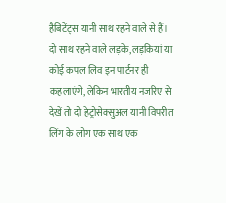हैबिटेंट्स यानी साथ रहने वाले से हैं। दो साथ रहने वाले लड़के, लड़कियां या कोई कपल लिव इन पार्टनर ही कहलाएंगे, लेकिन भारतीय नजरिए से देखें तो दो हेट्रोसेक्सुअल यानी विपरीत लिंग के लोग एक साथ एक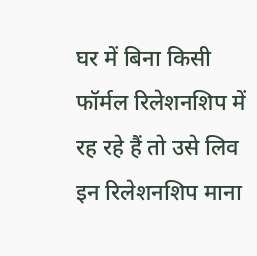घर में बिना किसी फॉर्मल रिलेशनशिप में रह रहे हैं तो उसे लिव इन रिलेशनशिप माना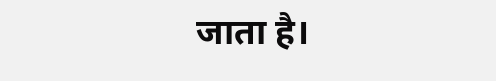जाता है।